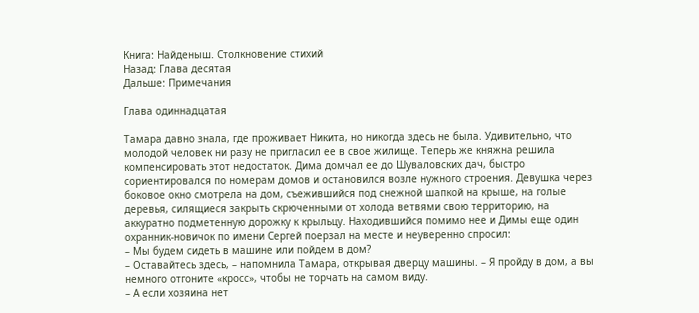Книга: Найденыш. Столкновение стихий
Назад: Глава десятая
Дальше: Примечания

Глава одиннадцатая

Тамара давно знала, где проживает Никита, но никогда здесь не была. Удивительно, что молодой человек ни разу не пригласил ее в свое жилище. Теперь же княжна решила компенсировать этот недостаток. Дима домчал ее до Шуваловских дач, быстро сориентировался по номерам домов и остановился возле нужного строения. Девушка через боковое окно смотрела на дом, съежившийся под снежной шапкой на крыше, на голые деревья, силящиеся закрыть скрюченными от холода ветвями свою территорию, на аккуратно подметенную дорожку к крыльцу. Находившийся помимо нее и Димы еще один охранник-новичок по имени Сергей поерзал на месте и неуверенно спросил:
– Мы будем сидеть в машине или пойдем в дом?
– Оставайтесь здесь, – напомнила Тамара, открывая дверцу машины. – Я пройду в дом, а вы немного отгоните «кросс», чтобы не торчать на самом виду.
– А если хозяина нет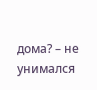дома? – не унимался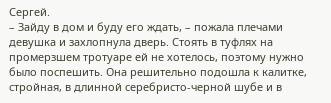Сергей.
– Зайду в дом и буду его ждать, – пожала плечами девушка и захлопнула дверь. Стоять в туфлях на промерзшем тротуаре ей не хотелось, поэтому нужно было поспешить. Она решительно подошла к калитке, стройная, в длинной серебристо-черной шубе и в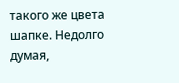такого же цвета шапке. Недолго думая,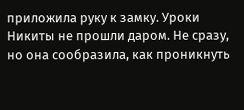приложила руку к замку. Уроки Никиты не прошли даром. Не сразу, но она сообразила, как проникнуть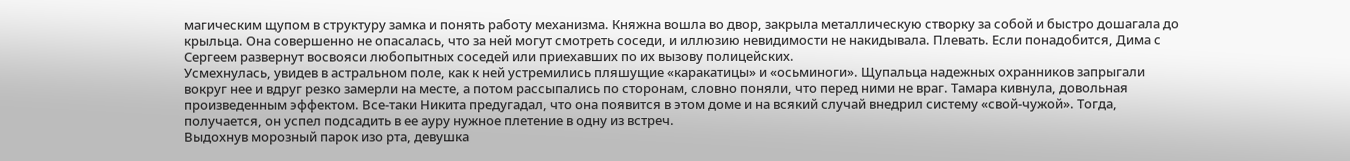магическим щупом в структуру замка и понять работу механизма. Княжна вошла во двор, закрыла металлическую створку за собой и быстро дошагала до крыльца. Она совершенно не опасалась, что за ней могут смотреть соседи, и иллюзию невидимости не накидывала. Плевать. Если понадобится, Дима с Сергеем развернут восвояси любопытных соседей или приехавших по их вызову полицейских.
Усмехнулась, увидев в астральном поле, как к ней устремились пляшущие «каракатицы» и «осьминоги». Щупальца надежных охранников запрыгали вокруг нее и вдруг резко замерли на месте, а потом рассыпались по сторонам, словно поняли, что перед ними не враг. Тамара кивнула, довольная произведенным эффектом. Все-таки Никита предугадал, что она появится в этом доме и на всякий случай внедрил систему «свой-чужой». Тогда, получается, он успел подсадить в ее ауру нужное плетение в одну из встреч.
Выдохнув морозный парок изо рта, девушка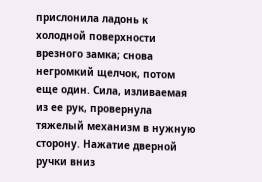прислонила ладонь к холодной поверхности врезного замка; снова негромкий щелчок, потом еще один. Сила, изливаемая из ее рук, провернула тяжелый механизм в нужную сторону. Нажатие дверной ручки вниз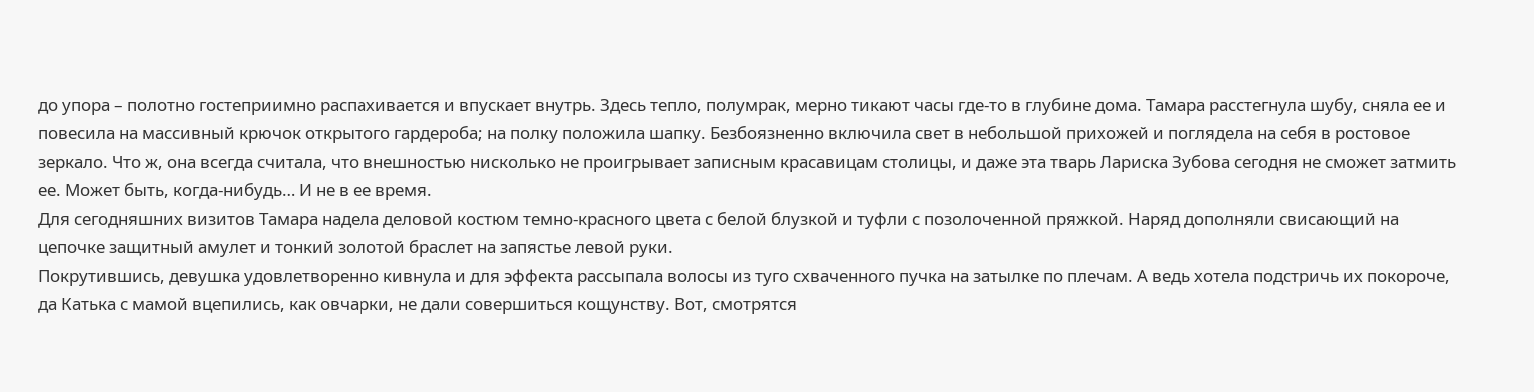до упора – полотно гостеприимно распахивается и впускает внутрь. Здесь тепло, полумрак, мерно тикают часы где-то в глубине дома. Тамара расстегнула шубу, сняла ее и повесила на массивный крючок открытого гардероба; на полку положила шапку. Безбоязненно включила свет в небольшой прихожей и поглядела на себя в ростовое зеркало. Что ж, она всегда считала, что внешностью нисколько не проигрывает записным красавицам столицы, и даже эта тварь Лариска Зубова сегодня не сможет затмить ее. Может быть, когда-нибудь… И не в ее время.
Для сегодняшних визитов Тамара надела деловой костюм темно-красного цвета с белой блузкой и туфли с позолоченной пряжкой. Наряд дополняли свисающий на цепочке защитный амулет и тонкий золотой браслет на запястье левой руки.
Покрутившись, девушка удовлетворенно кивнула и для эффекта рассыпала волосы из туго схваченного пучка на затылке по плечам. А ведь хотела подстричь их покороче, да Катька с мамой вцепились, как овчарки, не дали совершиться кощунству. Вот, смотрятся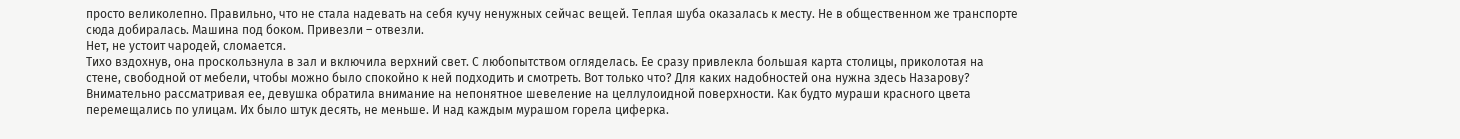просто великолепно. Правильно, что не стала надевать на себя кучу ненужных сейчас вещей. Теплая шуба оказалась к месту. Не в общественном же транспорте сюда добиралась. Машина под боком. Привезли – отвезли.
Нет, не устоит чародей, сломается.
Тихо вздохнув, она проскользнула в зал и включила верхний свет. С любопытством огляделась. Ее сразу привлекла большая карта столицы, приколотая на стене, свободной от мебели, чтобы можно было спокойно к ней подходить и смотреть. Вот только что? Для каких надобностей она нужна здесь Назарову? Внимательно рассматривая ее, девушка обратила внимание на непонятное шевеление на целлулоидной поверхности. Как будто мураши красного цвета перемещались по улицам. Их было штук десять, не меньше. И над каждым мурашом горела циферка.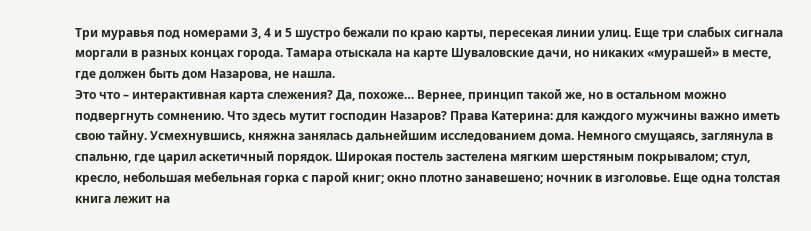Три муравья под номерами 3, 4 и 5 шустро бежали по краю карты, пересекая линии улиц. Еще три слабых сигнала моргали в разных концах города. Тамара отыскала на карте Шуваловские дачи, но никаких «мурашей» в месте, где должен быть дом Назарова, не нашла.
Это что – интерактивная карта слежения? Да, похоже… Вернее, принцип такой же, но в остальном можно подвергнуть сомнению. Что здесь мутит господин Назаров? Права Катерина: для каждого мужчины важно иметь свою тайну. Усмехнувшись, княжна занялась дальнейшим исследованием дома. Немного смущаясь, заглянула в спальню, где царил аскетичный порядок. Широкая постель застелена мягким шерстяным покрывалом; стул, кресло, небольшая мебельная горка с парой книг; окно плотно занавешено; ночник в изголовье. Еще одна толстая книга лежит на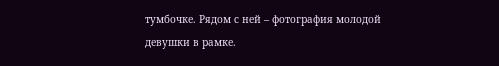тумбочке. Рядом с ней – фотография молодой девушки в рамке.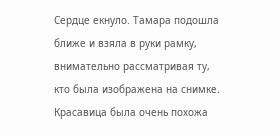Сердце екнуло. Тамара подошла ближе и взяла в руки рамку, внимательно рассматривая ту, кто была изображена на снимке. Красавица была очень похожа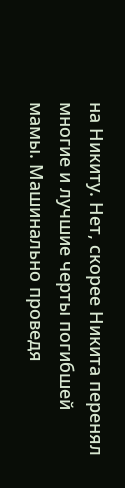на Никиту. Нет, скорее Никита перенял многие и лучшие черты погибшей мамы. Машинально проведя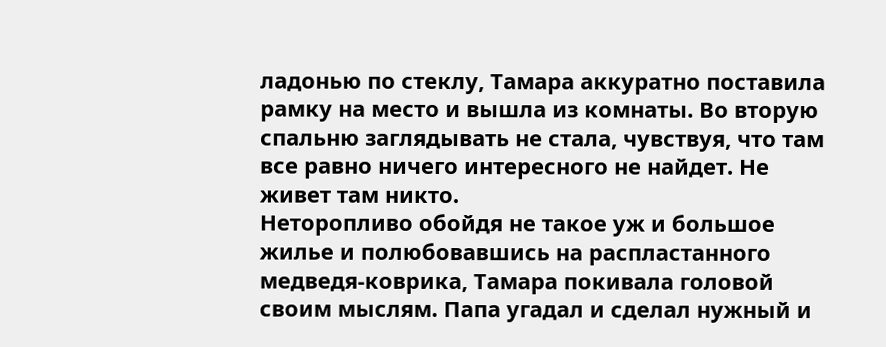ладонью по стеклу, Тамара аккуратно поставила рамку на место и вышла из комнаты. Во вторую спальню заглядывать не стала, чувствуя, что там все равно ничего интересного не найдет. Не живет там никто.
Неторопливо обойдя не такое уж и большое жилье и полюбовавшись на распластанного медведя-коврика, Тамара покивала головой своим мыслям. Папа угадал и сделал нужный и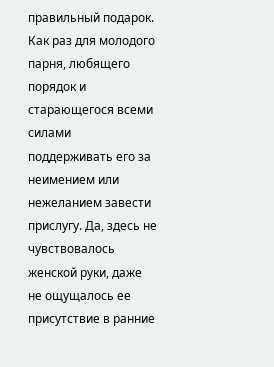правильный подарок. Как раз для молодого парня, любящего порядок и старающегося всеми силами поддерживать его за неимением или нежеланием завести прислугу. Да, здесь не чувствовалось женской руки, даже не ощущалось ее присутствие в ранние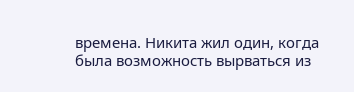времена. Никита жил один, когда была возможность вырваться из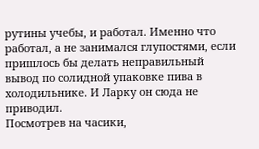рутины учебы, и работал. Именно что работал, а не занимался глупостями, если пришлось бы делать неправильный вывод по солидной упаковке пива в холодильнике. И Ларку он сюда не приводил.
Посмотрев на часики,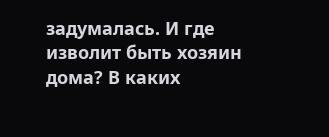задумалась. И где изволит быть хозяин дома? В каких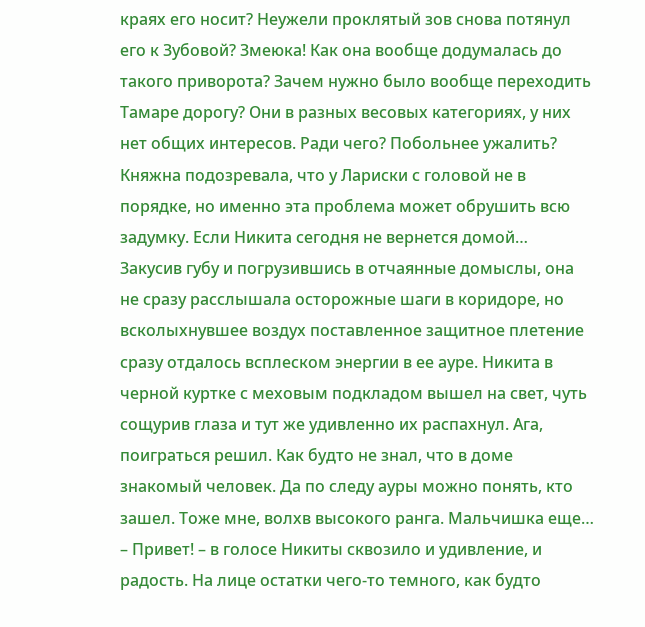краях его носит? Неужели проклятый зов снова потянул его к Зубовой? Змеюка! Как она вообще додумалась до такого приворота? Зачем нужно было вообще переходить Тамаре дорогу? Они в разных весовых категориях, у них нет общих интересов. Ради чего? Побольнее ужалить? Княжна подозревала, что у Лариски с головой не в порядке, но именно эта проблема может обрушить всю задумку. Если Никита сегодня не вернется домой…
Закусив губу и погрузившись в отчаянные домыслы, она не сразу расслышала осторожные шаги в коридоре, но всколыхнувшее воздух поставленное защитное плетение сразу отдалось всплеском энергии в ее ауре. Никита в черной куртке с меховым подкладом вышел на свет, чуть сощурив глаза и тут же удивленно их распахнул. Ага, поиграться решил. Как будто не знал, что в доме знакомый человек. Да по следу ауры можно понять, кто зашел. Тоже мне, волхв высокого ранга. Мальчишка еще…
– Привет! – в голосе Никиты сквозило и удивление, и радость. На лице остатки чего-то темного, как будто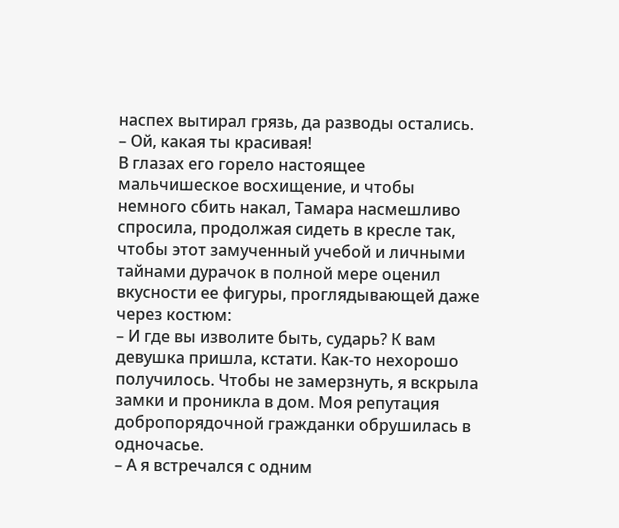наспех вытирал грязь, да разводы остались. – Ой, какая ты красивая!
В глазах его горело настоящее мальчишеское восхищение, и чтобы немного сбить накал, Тамара насмешливо спросила, продолжая сидеть в кресле так, чтобы этот замученный учебой и личными тайнами дурачок в полной мере оценил вкусности ее фигуры, проглядывающей даже через костюм:
– И где вы изволите быть, сударь? К вам девушка пришла, кстати. Как-то нехорошо получилось. Чтобы не замерзнуть, я вскрыла замки и проникла в дом. Моя репутация добропорядочной гражданки обрушилась в одночасье.
– А я встречался с одним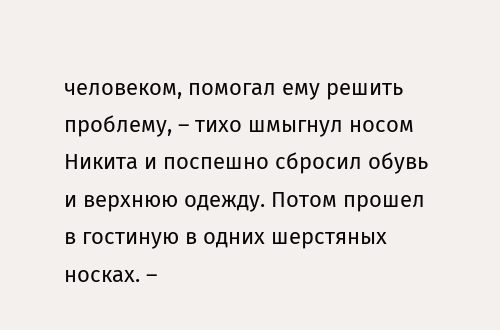человеком, помогал ему решить проблему, – тихо шмыгнул носом Никита и поспешно сбросил обувь и верхнюю одежду. Потом прошел в гостиную в одних шерстяных носках. –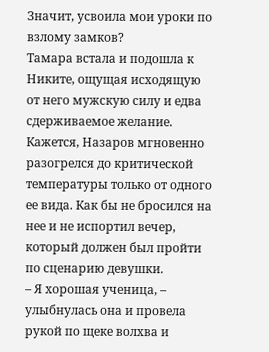Значит, усвоила мои уроки по взлому замков?
Тамара встала и подошла к Никите, ощущая исходящую от него мужскую силу и едва сдерживаемое желание. Кажется, Назаров мгновенно разогрелся до критической температуры только от одного ее вида. Как бы не бросился на нее и не испортил вечер, который должен был пройти по сценарию девушки.
– Я хорошая ученица, – улыбнулась она и провела рукой по щеке волхва и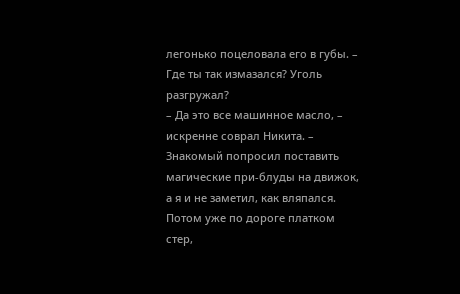легонько поцеловала его в губы. – Где ты так измазался? Уголь разгружал?
– Да это все машинное масло, – искренне соврал Никита. – Знакомый попросил поставить магические при-блуды на движок, а я и не заметил, как вляпался. Потом уже по дороге платком стер,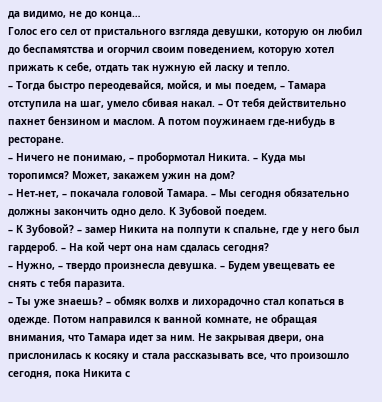да видимо, не до конца…
Голос его сел от пристального взгляда девушки, которую он любил до беспамятства и огорчил своим поведением, которую хотел прижать к себе, отдать так нужную ей ласку и тепло.
– Тогда быстро переодевайся, мойся, и мы поедем, – Тамара отступила на шаг, умело сбивая накал. – От тебя действительно пахнет бензином и маслом. А потом поужинаем где-нибудь в ресторане.
– Ничего не понимаю, – пробормотал Никита. – Куда мы торопимся? Может, закажем ужин на дом?
– Нет-нет, – покачала головой Тамара. – Мы сегодня обязательно должны закончить одно дело. К Зубовой поедем.
– К Зубовой? – замер Никита на полпути к спальне, где у него был гардероб. – На кой черт она нам сдалась сегодня?
– Нужно, – твердо произнесла девушка. – Будем увещевать ее снять с тебя паразита.
– Ты уже знаешь? – обмяк волхв и лихорадочно стал копаться в одежде. Потом направился к ванной комнате, не обращая внимания, что Тамара идет за ним. Не закрывая двери, она прислонилась к косяку и стала рассказывать все, что произошло сегодня, пока Никита с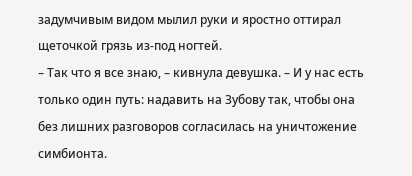задумчивым видом мылил руки и яростно оттирал щеточкой грязь из-под ногтей.
– Так что я все знаю, – кивнула девушка. – И у нас есть только один путь: надавить на Зубову так, чтобы она без лишних разговоров согласилась на уничтожение симбионта.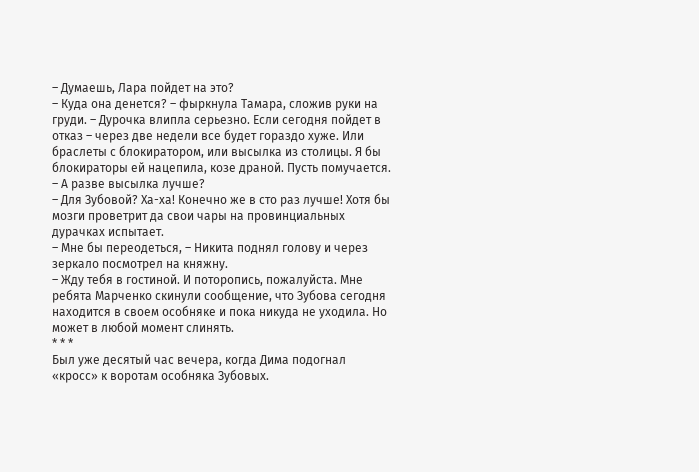– Думаешь, Лара пойдет на это?
– Куда она денется? – фыркнула Тамара, сложив руки на груди. – Дурочка влипла серьезно. Если сегодня пойдет в отказ – через две недели все будет гораздо хуже. Или браслеты с блокиратором, или высылка из столицы. Я бы блокираторы ей нацепила, козе драной. Пусть помучается.
– А разве высылка лучше?
– Для Зубовой? Ха-ха! Конечно же в сто раз лучше! Хотя бы мозги проветрит да свои чары на провинциальных дурачках испытает.
– Мне бы переодеться, – Никита поднял голову и через зеркало посмотрел на княжну.
– Жду тебя в гостиной. И поторопись, пожалуйста. Мне ребята Марченко скинули сообщение, что Зубова сегодня находится в своем особняке и пока никуда не уходила. Но может в любой момент слинять.
* * *
Был уже десятый час вечера, когда Дима подогнал «кросс» к воротам особняка Зубовых.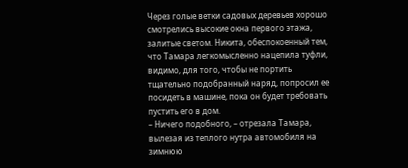Через голые ветки садовых деревьев хорошо смотрелись высокие окна первого этажа, залитые светом. Никита, обеспокоенный тем, что Тамара легкомысленно нацепила туфли, видимо, для того, чтобы не портить тщательно подобранный наряд, попросил ее посидеть в машине, пока он будет требовать пустить его в дом.
– Ничего подобного, – отрезала Тамара, вылезая из теплого нутра автомобиля на зимнюю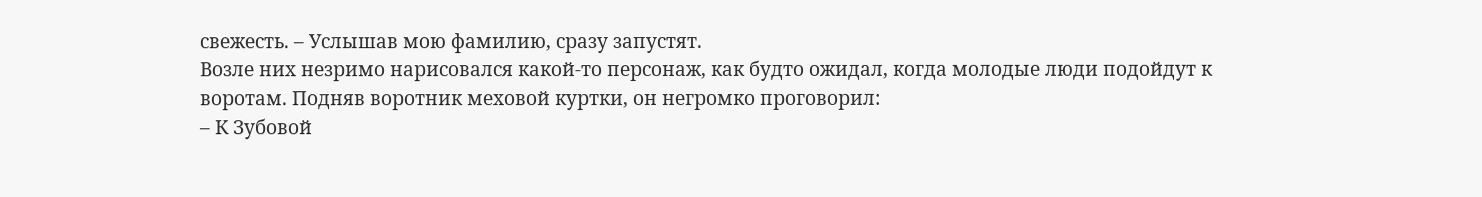свежесть. – Услышав мою фамилию, сразу запустят.
Возле них незримо нарисовался какой-то персонаж, как будто ожидал, когда молодые люди подойдут к воротам. Подняв воротник меховой куртки, он негромко проговорил:
– К Зубовой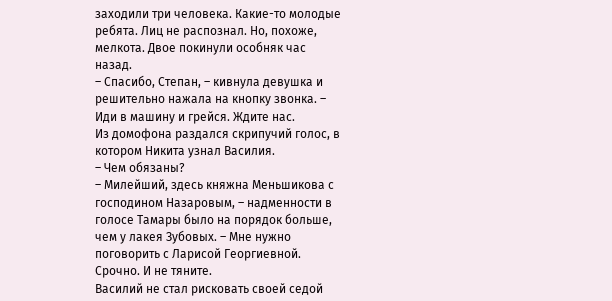заходили три человека. Какие-то молодые ребята. Лиц не распознал. Но, похоже, мелкота. Двое покинули особняк час назад.
– Спасибо, Степан, – кивнула девушка и решительно нажала на кнопку звонка. – Иди в машину и грейся. Ждите нас.
Из домофона раздался скрипучий голос, в котором Никита узнал Василия.
– Чем обязаны?
– Милейший, здесь княжна Меньшикова с господином Назаровым, – надменности в голосе Тамары было на порядок больше, чем у лакея Зубовых. – Мне нужно поговорить с Ларисой Георгиевной. Срочно. И не тяните.
Василий не стал рисковать своей седой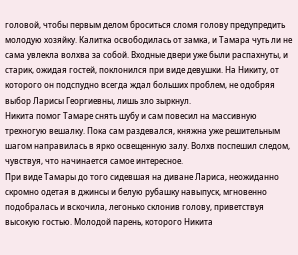головой, чтобы первым делом броситься сломя голову предупредить молодую хозяйку. Калитка освободилась от замка, и Тамара чуть ли не сама увлекла волхва за собой. Входные двери уже были распахнуты, и старик, ожидая гостей, поклонился при виде девушки. На Никиту, от которого он подспудно всегда ждал больших проблем, не одобряя выбор Ларисы Георгиевны, лишь зло зыркнул.
Никита помог Тамаре снять шубу и сам повесил на массивную трехногую вешалку. Пока сам раздевался, княжна уже решительным шагом направилась в ярко освещенную залу. Волхв поспешил следом, чувствуя, что начинается самое интересное.
При виде Тамары до того сидевшая на диване Лариса, неожиданно скромно одетая в джинсы и белую рубашку навыпуск, мгновенно подобралась и вскочила, легонько склонив голову, приветствуя высокую гостью. Молодой парень, которого Никита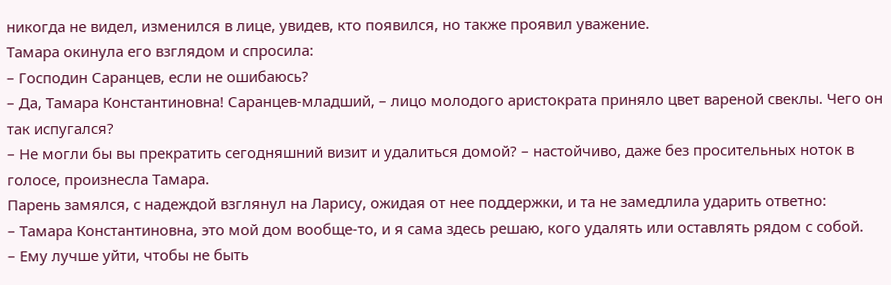никогда не видел, изменился в лице, увидев, кто появился, но также проявил уважение.
Тамара окинула его взглядом и спросила:
– Господин Саранцев, если не ошибаюсь?
– Да, Тамара Константиновна! Саранцев-младший, – лицо молодого аристократа приняло цвет вареной свеклы. Чего он так испугался?
– Не могли бы вы прекратить сегодняшний визит и удалиться домой? – настойчиво, даже без просительных ноток в голосе, произнесла Тамара.
Парень замялся, с надеждой взглянул на Ларису, ожидая от нее поддержки, и та не замедлила ударить ответно:
– Тамара Константиновна, это мой дом вообще-то, и я сама здесь решаю, кого удалять или оставлять рядом с собой.
– Ему лучше уйти, чтобы не быть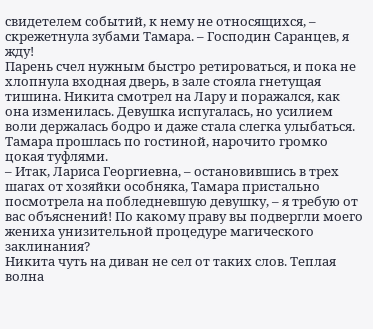свидетелем событий, к нему не относящихся, – скрежетнула зубами Тамара. – Господин Саранцев, я жду!
Парень счел нужным быстро ретироваться, и пока не хлопнула входная дверь, в зале стояла гнетущая тишина. Никита смотрел на Лару и поражался, как она изменилась. Девушка испугалась, но усилием воли держалась бодро и даже стала слегка улыбаться. Тамара прошлась по гостиной, нарочито громко цокая туфлями.
– Итак, Лариса Георгиевна, – остановившись в трех шагах от хозяйки особняка, Тамара пристально посмотрела на побледневшую девушку, – я требую от вас объяснений! По какому праву вы подвергли моего жениха унизительной процедуре магического заклинания?
Никита чуть на диван не сел от таких слов. Теплая волна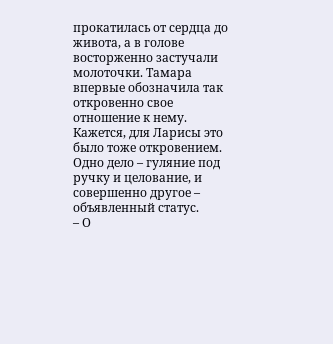прокатилась от сердца до живота, а в голове восторженно застучали молоточки. Тамара впервые обозначила так откровенно свое отношение к нему.
Кажется, для Ларисы это было тоже откровением. Одно дело – гуляние под ручку и целование, и совершенно другое – объявленный статус.
– О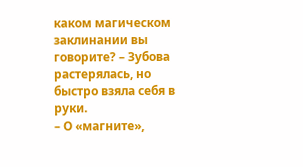каком магическом заклинании вы говорите? – Зубова растерялась, но быстро взяла себя в руки.
– О «магните»,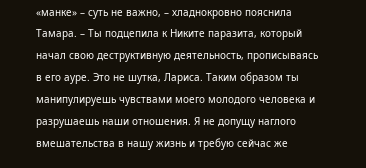«манке» – суть не важно, – хладнокровно пояснила Тамара. – Ты подцепила к Никите паразита, который начал свою деструктивную деятельность, прописываясь в его ауре. Это не шутка, Лариса. Таким образом ты манипулируешь чувствами моего молодого человека и разрушаешь наши отношения. Я не допущу наглого вмешательства в нашу жизнь и требую сейчас же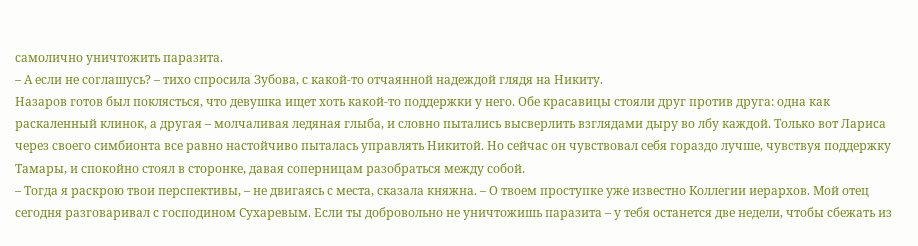самолично уничтожить паразита.
– А если не соглашусь? – тихо спросила Зубова, с какой-то отчаянной надеждой глядя на Никиту.
Назаров готов был поклясться, что девушка ищет хоть какой-то поддержки у него. Обе красавицы стояли друг против друга: одна как раскаленный клинок, а другая – молчаливая ледяная глыба, и словно пытались высверлить взглядами дыру во лбу каждой. Только вот Лариса через своего симбионта все равно настойчиво пыталась управлять Никитой. Но сейчас он чувствовал себя гораздо лучше, чувствуя поддержку Тамары, и спокойно стоял в сторонке, давая соперницам разобраться между собой.
– Тогда я раскрою твои перспективы, – не двигаясь с места, сказала княжна. – О твоем проступке уже известно Коллегии иерархов. Мой отец сегодня разговаривал с господином Сухаревым. Если ты добровольно не уничтожишь паразита – у тебя останется две недели, чтобы сбежать из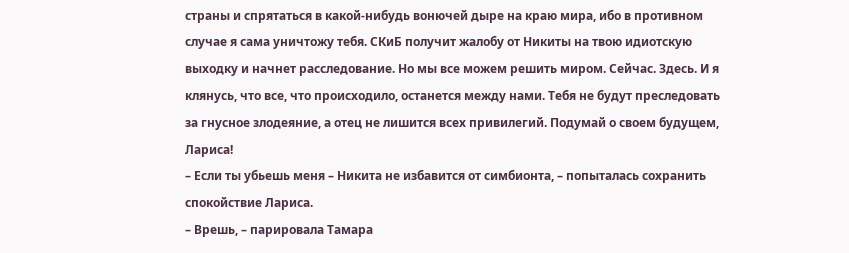страны и спрятаться в какой-нибудь вонючей дыре на краю мира, ибо в противном случае я сама уничтожу тебя. СКиБ получит жалобу от Никиты на твою идиотскую выходку и начнет расследование. Но мы все можем решить миром. Сейчас. Здесь. И я клянусь, что все, что происходило, останется между нами. Тебя не будут преследовать за гнусное злодеяние, а отец не лишится всех привилегий. Подумай о своем будущем, Лариса!
– Если ты убьешь меня – Никита не избавится от симбионта, – попыталась сохранить спокойствие Лариса.
– Врешь, – парировала Тамара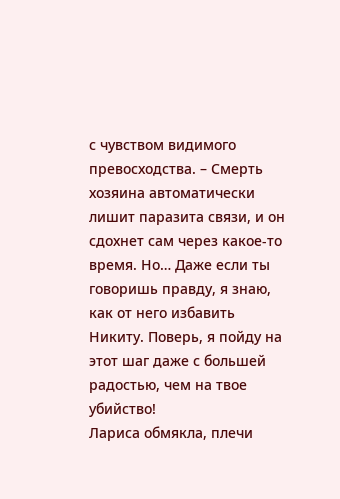с чувством видимого превосходства. – Смерть хозяина автоматически лишит паразита связи, и он сдохнет сам через какое-то время. Но… Даже если ты говоришь правду, я знаю, как от него избавить Никиту. Поверь, я пойду на этот шаг даже с большей радостью, чем на твое убийство!
Лариса обмякла, плечи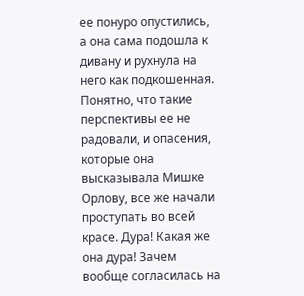ее понуро опустились, а она сама подошла к дивану и рухнула на него как подкошенная. Понятно, что такие перспективы ее не радовали, и опасения, которые она высказывала Мишке Орлову, все же начали проступать во всей красе. Дура! Какая же она дура! Зачем вообще согласилась на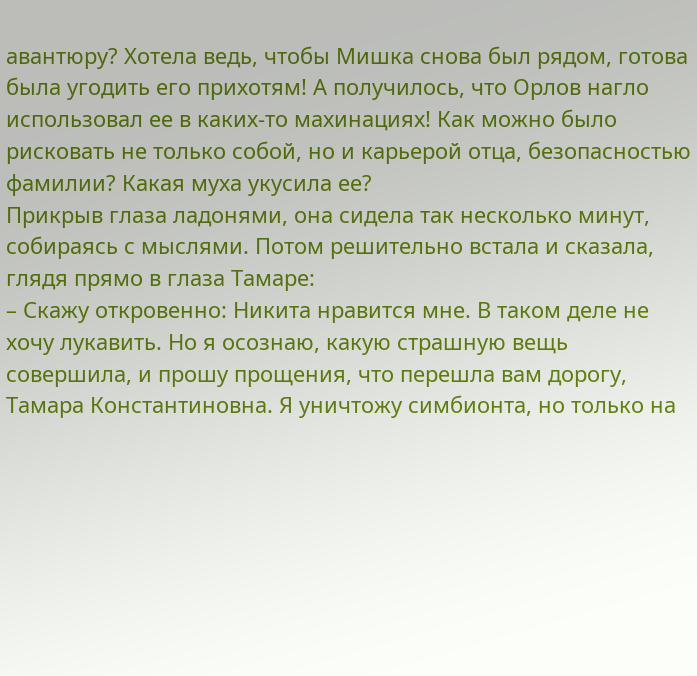авантюру? Хотела ведь, чтобы Мишка снова был рядом, готова была угодить его прихотям! А получилось, что Орлов нагло использовал ее в каких-то махинациях! Как можно было рисковать не только собой, но и карьерой отца, безопасностью фамилии? Какая муха укусила ее?
Прикрыв глаза ладонями, она сидела так несколько минут, собираясь с мыслями. Потом решительно встала и сказала, глядя прямо в глаза Тамаре:
– Скажу откровенно: Никита нравится мне. В таком деле не хочу лукавить. Но я осознаю, какую страшную вещь совершила, и прошу прощения, что перешла вам дорогу, Тамара Константиновна. Я уничтожу симбионта, но только на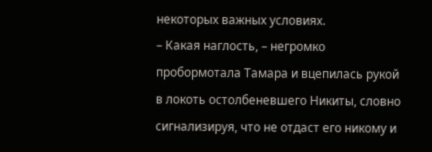некоторых важных условиях.
– Какая наглость, – негромко пробормотала Тамара и вцепилась рукой в локоть остолбеневшего Никиты, словно сигнализируя, что не отдаст его никому и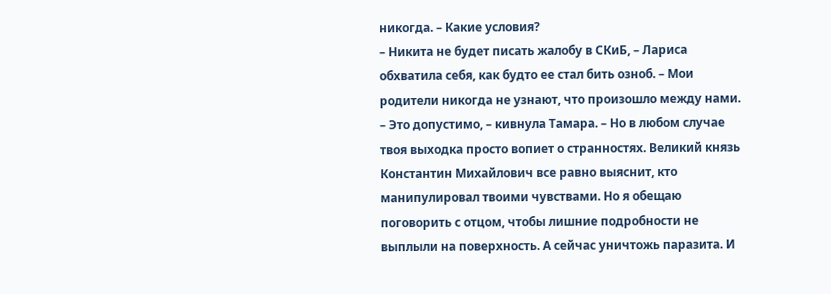никогда. – Какие условия?
– Никита не будет писать жалобу в СКиБ, – Лариса обхватила себя, как будто ее стал бить озноб. – Мои родители никогда не узнают, что произошло между нами.
– Это допустимо, – кивнула Тамара. – Но в любом случае твоя выходка просто вопиет о странностях. Великий князь Константин Михайлович все равно выяснит, кто манипулировал твоими чувствами. Но я обещаю поговорить с отцом, чтобы лишние подробности не выплыли на поверхность. А сейчас уничтожь паразита. И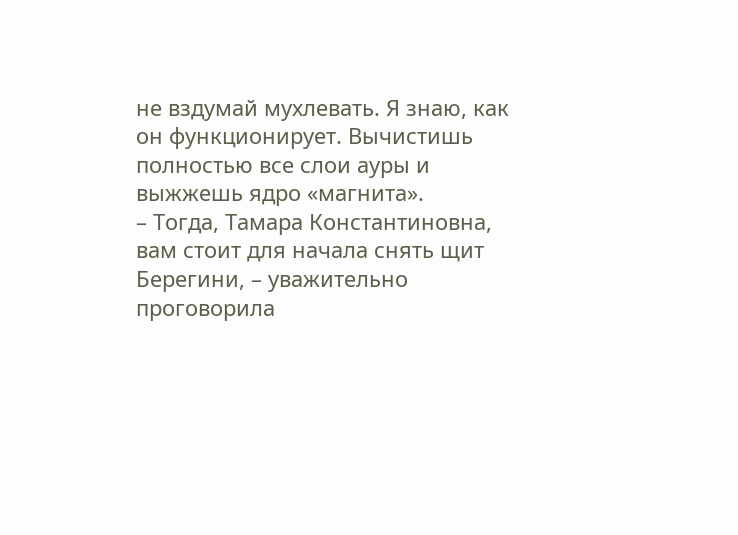не вздумай мухлевать. Я знаю, как он функционирует. Вычистишь полностью все слои ауры и выжжешь ядро «магнита».
– Тогда, Тамара Константиновна, вам стоит для начала снять щит Берегини, – уважительно проговорила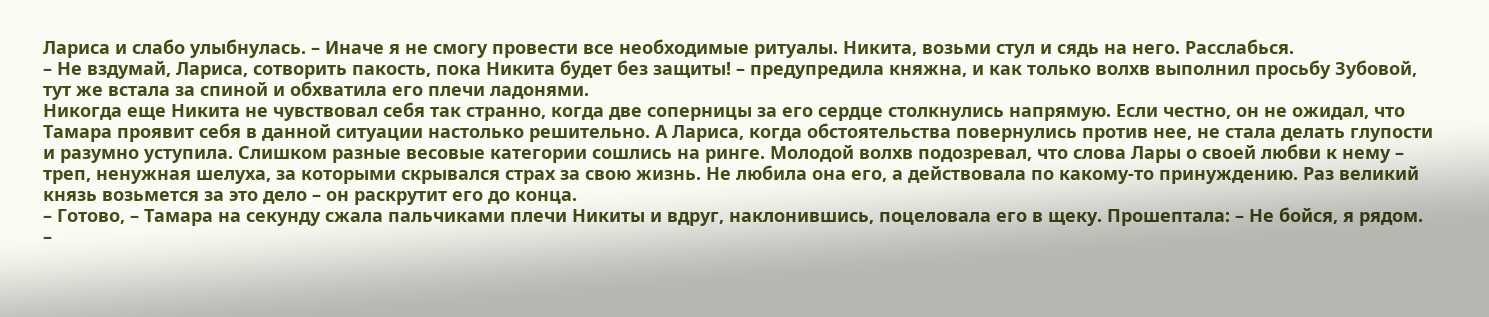Лариса и слабо улыбнулась. – Иначе я не смогу провести все необходимые ритуалы. Никита, возьми стул и сядь на него. Расслабься.
– Не вздумай, Лариса, сотворить пакость, пока Никита будет без защиты! – предупредила княжна, и как только волхв выполнил просьбу Зубовой, тут же встала за спиной и обхватила его плечи ладонями.
Никогда еще Никита не чувствовал себя так странно, когда две соперницы за его сердце столкнулись напрямую. Если честно, он не ожидал, что Тамара проявит себя в данной ситуации настолько решительно. А Лариса, когда обстоятельства повернулись против нее, не стала делать глупости и разумно уступила. Слишком разные весовые категории сошлись на ринге. Молодой волхв подозревал, что слова Лары о своей любви к нему – треп, ненужная шелуха, за которыми скрывался страх за свою жизнь. Не любила она его, а действовала по какому-то принуждению. Раз великий князь возьмется за это дело – он раскрутит его до конца.
– Готово, – Тамара на секунду сжала пальчиками плечи Никиты и вдруг, наклонившись, поцеловала его в щеку. Прошептала: – Не бойся, я рядом.
–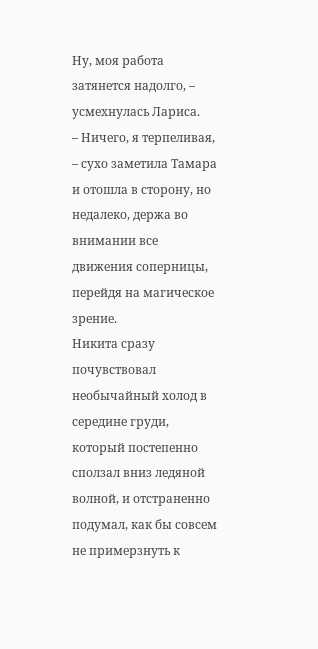Ну, моя работа затянется надолго, – усмехнулась Лариса.
– Ничего, я терпеливая, – сухо заметила Тамара и отошла в сторону, но недалеко, держа во внимании все движения соперницы, перейдя на магическое зрение.
Никита сразу почувствовал необычайный холод в середине груди, который постепенно сползал вниз ледяной волной, и отстраненно подумал, как бы совсем не примерзнуть к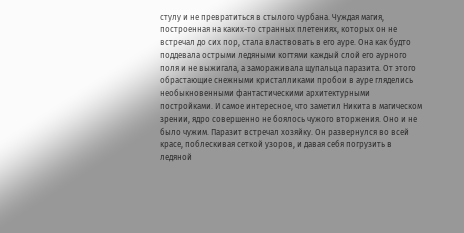стулу и не превратиться в стылого чурбана. Чуждая магия, построенная на каких-то странных плетениях, которых он не встречал до сих пор, стала властвовать в его ауре. Она как будто поддевала острыми ледяными когтями каждый слой его аурного поля и не выжигала, а замораживала щупальца паразита. От этого обрастающие снежными кристалликами пробои в ауре гляделись необыкновенными фантастическими архитектурными постройками. И самое интересное, что заметил Никита в магическом зрении, ядро совершенно не боялось чужого вторжения. Оно и не было чужим. Паразит встречал хозяйку. Он развернулся во всей красе, поблескивая сеткой узоров, и давая себя погрузить в ледяной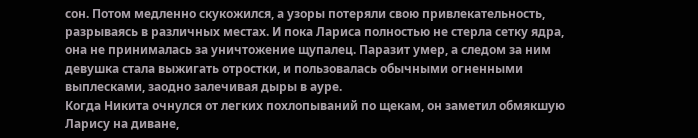сон. Потом медленно скукожился, а узоры потеряли свою привлекательность, разрываясь в различных местах. И пока Лариса полностью не стерла сетку ядра, она не принималась за уничтожение щупалец. Паразит умер, а следом за ним девушка стала выжигать отростки, и пользовалась обычными огненными выплесками, заодно залечивая дыры в ауре.
Когда Никита очнулся от легких похлопываний по щекам, он заметил обмякшую Ларису на диване,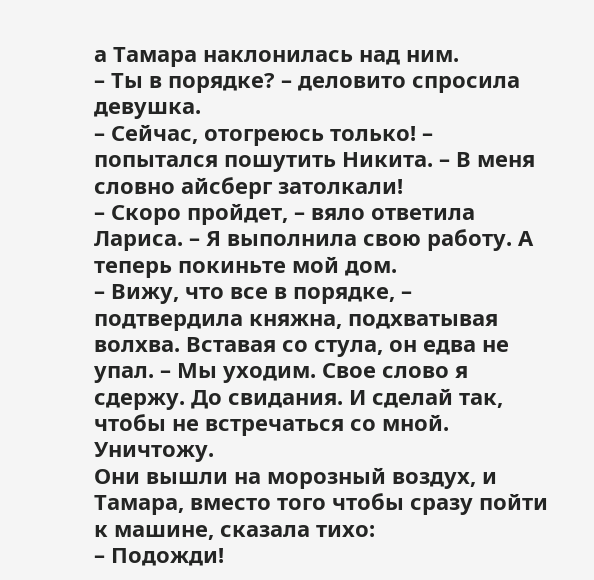а Тамара наклонилась над ним.
– Ты в порядке? – деловито спросила девушка.
– Сейчас, отогреюсь только! – попытался пошутить Никита. – В меня словно айсберг затолкали!
– Скоро пройдет, – вяло ответила Лариса. – Я выполнила свою работу. А теперь покиньте мой дом.
– Вижу, что все в порядке, – подтвердила княжна, подхватывая волхва. Вставая со стула, он едва не упал. – Мы уходим. Свое слово я сдержу. До свидания. И сделай так, чтобы не встречаться со мной. Уничтожу.
Они вышли на морозный воздух, и Тамара, вместо того чтобы сразу пойти к машине, сказала тихо:
– Подожди!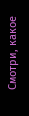Смотри, какое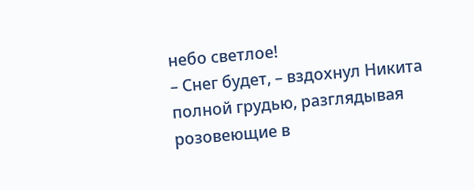небо светлое!
– Снег будет, – вздохнул Никита полной грудью, разглядывая розовеющие в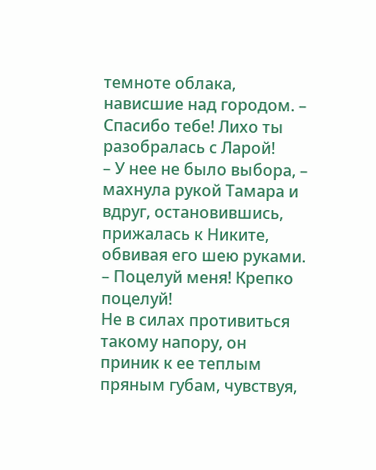темноте облака, нависшие над городом. – Спасибо тебе! Лихо ты разобралась с Ларой!
– У нее не было выбора, – махнула рукой Тамара и вдруг, остановившись, прижалась к Никите, обвивая его шею руками. – Поцелуй меня! Крепко поцелуй!
Не в силах противиться такому напору, он приник к ее теплым пряным губам, чувствуя,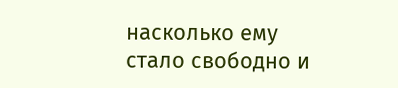насколько ему стало свободно и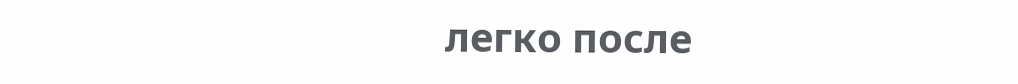легко после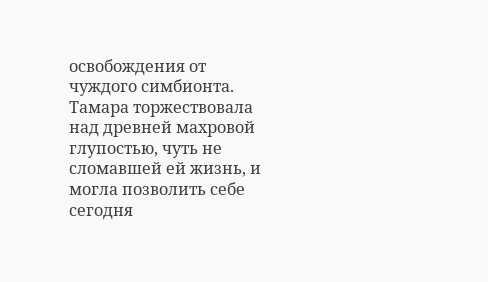освобождения от чуждого симбионта.
Тамара торжествовала над древней махровой глупостью, чуть не сломавшей ей жизнь, и могла позволить себе сегодня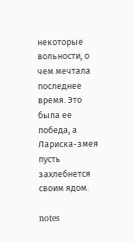некоторые вольности, о чем мечтала последнее время. Это была ее победа, а Лариска-змея пусть захлебнется своим ядом.

notes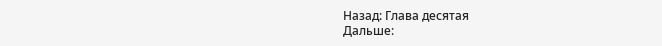Назад: Глава десятая
Дальше: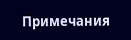Примечания